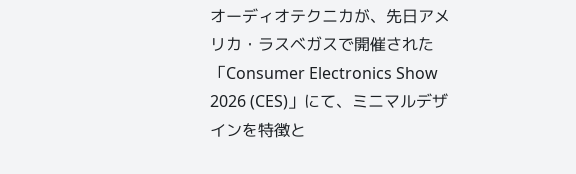オーディオテクニカが、先日アメリカ・ラスベガスで開催された「Consumer Electronics Show 2026 (CES)」にて、ミニマルデザインを特徴と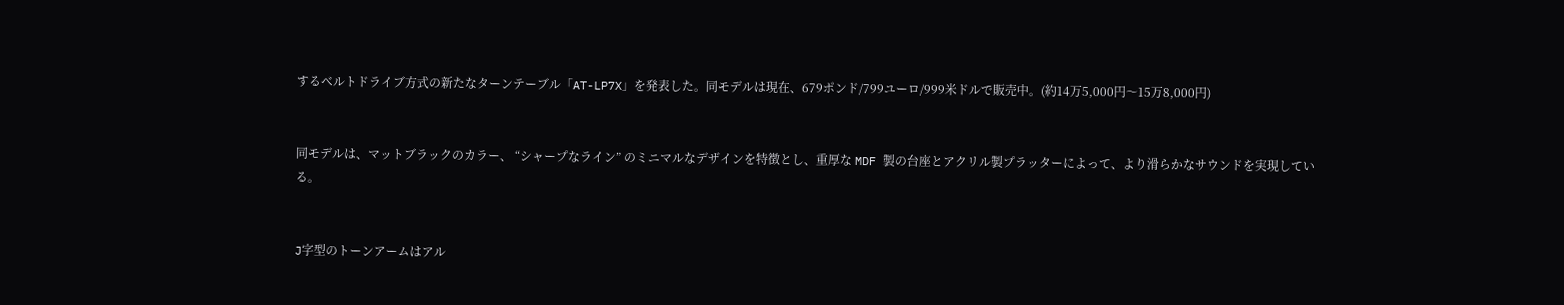するベルトドライブ方式の新たなターンテーブル「AT-LP7X」を発表した。同モデルは現在、679ポンド/799ユーロ/999米ドルで販売中。(約14万5,000円〜15万8,000円)


同モデルは、マットブラックのカラー、 “シャープなライン” のミニマルなデザインを特徴とし、重厚な MDF 製の台座とアクリル製プラッターによって、より滑らかなサウンドを実現している。


J字型のトーンアームはアル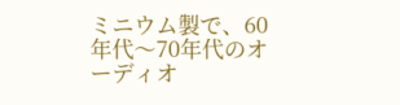ミニウム製で、60年代〜70年代のオーディオ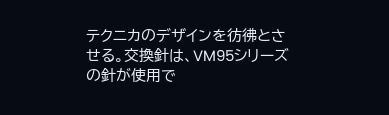テクニカのデザインを彷彿とさせる。交換針は、VM95シリーズの針が使用で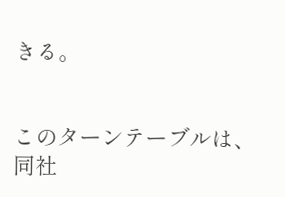きる。


このターンテーブルは、同社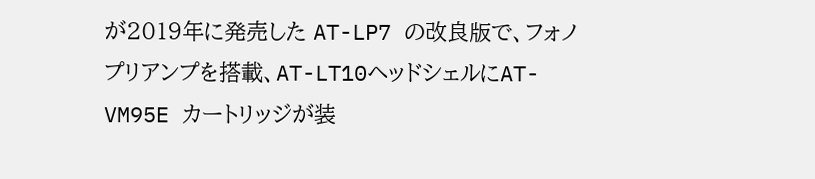が2019年に発売した AT-LP7 の改良版で、フォノプリアンプを搭載、AT-LT10ヘッドシェルにAT-VM95E カートリッジが装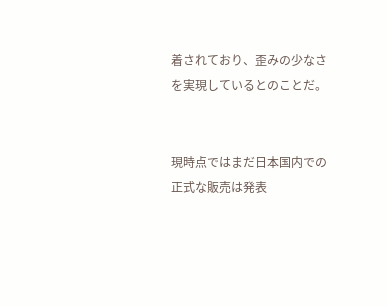着されており、歪みの少なさを実現しているとのことだ。


現時点ではまだ日本国内での正式な販売は発表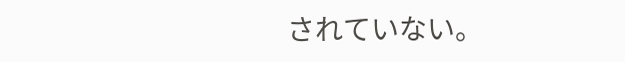されていない。